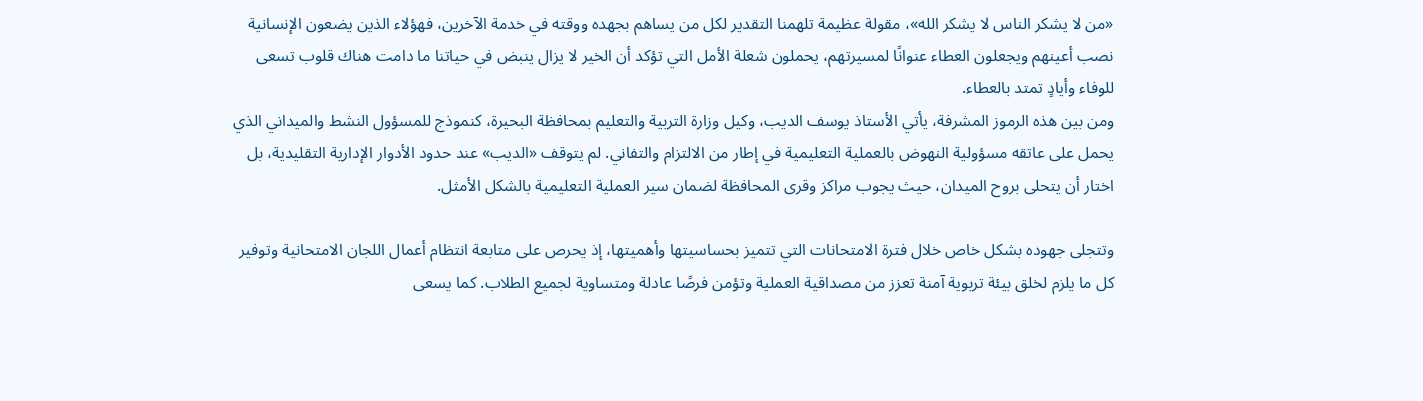«من لا يشكر الناس لا يشكر الله»، مقولة عظيمة تلهمنا التقدير لكل من يساهم بجهده ووقته في خدمة الآخرين، فهؤلاء الذين يضعون الإنسانية نصب أعينهم ويجعلون العطاء عنوانًا لمسيرتهم، يحملون شعلة الأمل التي تؤكد أن الخير لا يزال ينبض في حياتنا ما دامت هناك قلوب تسعى للوفاء وأيادٍ تمتد بالعطاء.
ومن بين هذه الرموز المشرفة، يأتي الأستاذ يوسف الديب، وكيل وزارة التربية والتعليم بمحافظة البحيرة، كنموذج للمسؤول النشط والميداني الذي يحمل على عاتقه مسؤولية النهوض بالعملية التعليمية في إطار من الالتزام والتفاني. لم يتوقف «الديب» عند حدود الأدوار الإدارية التقليدية، بل اختار أن يتحلى بروح الميدان، حيث يجوب مراكز وقرى المحافظة لضمان سير العملية التعليمية بالشكل الأمثل.

وتتجلى جهوده بشكل خاص خلال فترة الامتحانات التي تتميز بحساسيتها وأهميتها، إذ يحرص على متابعة انتظام أعمال اللجان الامتحانية وتوفير كل ما يلزم لخلق بيئة تربوية آمنة تعزز من مصداقية العملية وتؤمن فرصًا عادلة ومتساوية لجميع الطلاب. كما يسعى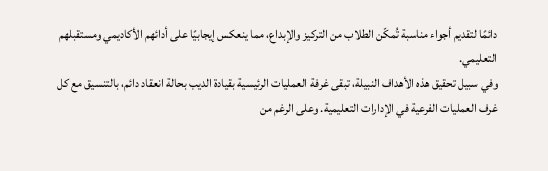دائمًا لتقديم أجواء مناسبة تُمكّن الطلاب من التركيز والإبداع، مما ينعكس إيجابيًا على أدائهم الأكاديمي ومستقبلهم التعليمي.
وفي سبيل تحقيق هذه الأهداف النبيلة، تبقى غرفة العمليات الرئيسية بقيادة الديب بحالة انعقاد دائم، بالتنسيق مع كل غرف العمليات الفرعية في الإدارات التعليمية. وعلى الرغم من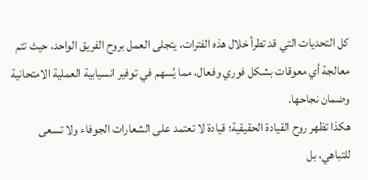كل التحديات التي قد تطرأ خلال هذه الفترات، يتجلى العمل بروح الفريق الواحد، حيث تتم معالجة أي معوقات بشكل فوري وفعال، مما يُسهم في توفير انسيابية العملية الامتحانية وضمان نجاحها.
هكذا تظهر روح القيادة الحقيقية؛ قيادة لا تعتمد على الشعارات الجوفاء ولا تسعى للتباهي، بل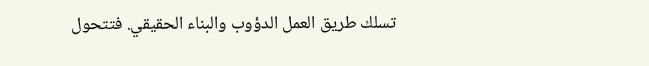تسلك طريق العمل الدؤوب والبناء الحقيقي. فتتحول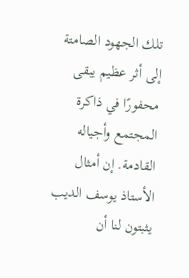تلك الجهود الصامتة إلى أثر عظيم يبقى محفورًا في ذاكرة المجتمع وأجياله القادمة. إن أمثال الأستاذ يوسف الديب يثبتون لنا أن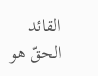القائد الحقّ هو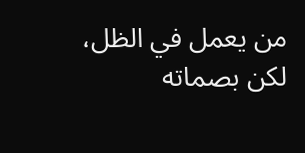من يعمل في الظل، لكن بصماته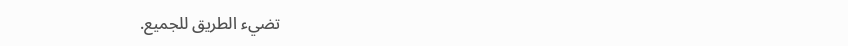تضيء الطريق للجميع.